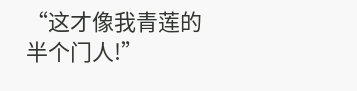“这才像我青莲的半个门人!”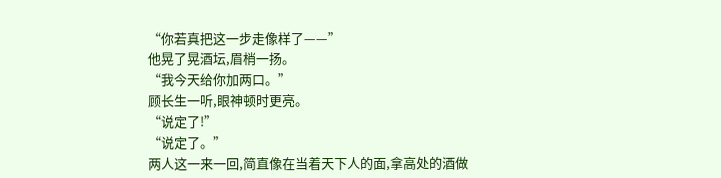“你若真把这一步走像样了——”
他晃了晃酒坛,眉梢一扬。
“我今天给你加两口。”
顾长生一听,眼神顿时更亮。
“说定了!”
“说定了。”
两人这一来一回,简直像在当着天下人的面,拿高处的酒做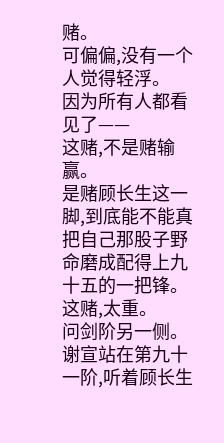赌。
可偏偏,没有一个人觉得轻浮。
因为所有人都看见了——
这赌,不是赌输赢。
是赌顾长生这一脚,到底能不能真把自己那股子野命磨成配得上九十五的一把锋。
这赌,太重。
问剑阶另一侧。
谢宣站在第九十一阶,听着顾长生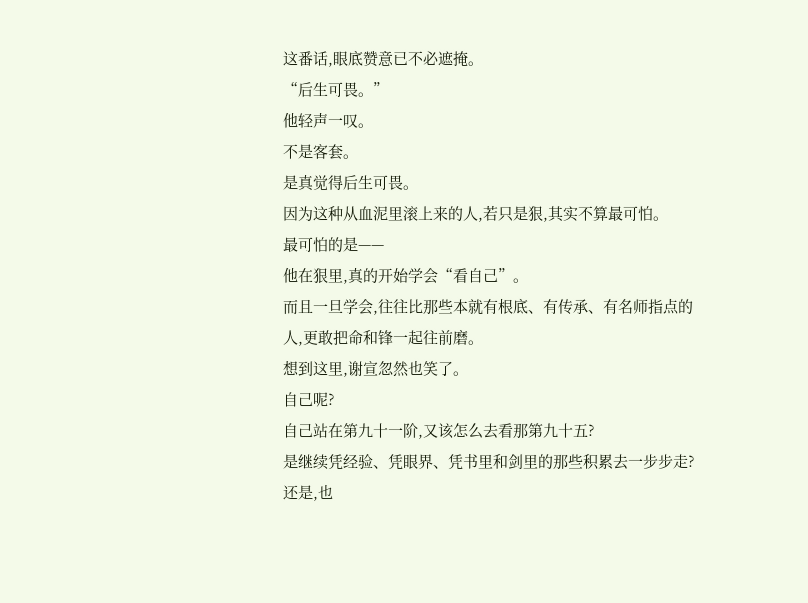这番话,眼底赞意已不必遮掩。
“后生可畏。”
他轻声一叹。
不是客套。
是真觉得后生可畏。
因为这种从血泥里滚上来的人,若只是狠,其实不算最可怕。
最可怕的是——
他在狠里,真的开始学会“看自己”。
而且一旦学会,往往比那些本就有根底、有传承、有名师指点的人,更敢把命和锋一起往前磨。
想到这里,谢宣忽然也笑了。
自己呢?
自己站在第九十一阶,又该怎么去看那第九十五?
是继续凭经验、凭眼界、凭书里和剑里的那些积累去一步步走?
还是,也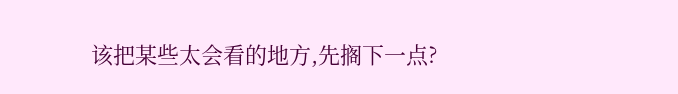该把某些太会看的地方,先搁下一点?